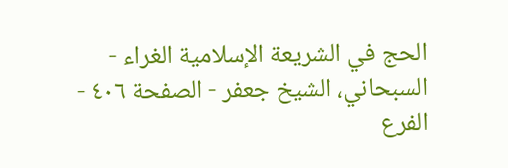الحج في الشريعة الإسلامية الغراء - السبحاني، الشيخ جعفر - الصفحة ٤٠٦ - الفرع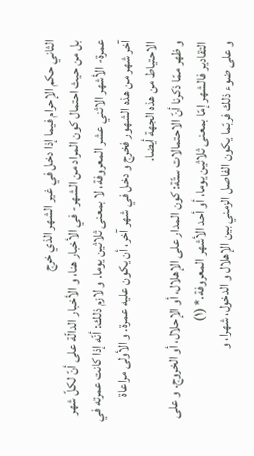الثاني حكم الإحرام فيما إذا دخل في غير الشهر الذي خرج
بل من حيث احتمال كون المراد من الشهر- في الأخبار هنا، و الأخبار الدالّة على أنّ لكلّ شهر عمرة- الأشهر الاثني عشر المعروفة، لا بمعنى ثلاثين يوما. و لازم ذلك: أنّه إذا كانت عمرته في آخر شهر من هذه الشهور فخرج و دخل في شهر آخر، أن يكون عليه عمرة. و الأولى مراعاة الاحتياط من هذه الجهة أيضا.
و ظهر ممّا ذكرنا أنّ الاحتمالات ستّة: كون المدار على الإهلال، أو الإحلال، أو الخروج. و على التقادير فالشهر إمّا بمعنى ثلاثين يوما، أو أحد الأشهر المعروفة.* (١)
و على ضوء ذلك فربّما يكون الفاصل الزمني بين الإهلال و الدخول، شهرا، و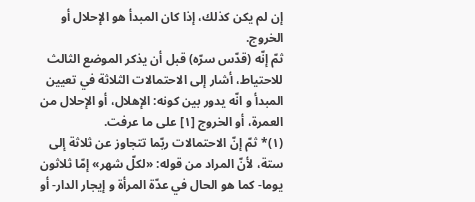إن لم يكن كذلك، إذا كان المبدأ هو الإحلال أو الخروج.
ثمّ إنّه (قدّس سرّه) قبل أن يذكر الموضع الثالث للاحتياط، أشار إلى الاحتمالات الثلاثة في تعيين المبدأ و انّه يدور بين كونه: الإهلال، أو الإحلال من العمرة، أو الخروج [١] على ما عرفت.
(١)* ثمّ إنّ الاحتمالات ربّما تتجاوز عن ثلاثة إلى ستة، لأنّ المراد من قوله: «لكلّ شهر» إمّا ثلاثون يوما- كما هو الحال في عدّة المرأة و إيجار الدار- أو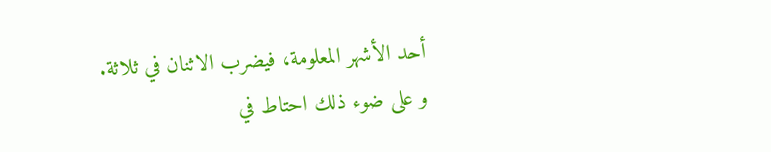أحد الأشهر المعلومة، فيضرب الاثنان في ثلاثة.
و على ضوء ذلك احتاط في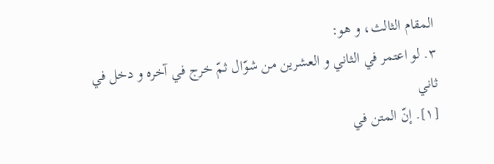المقام الثالث، و هو:
٣. لو اعتمر في الثاني و العشرين من شوّال ثمّ خرج في آخره و دخل في ثاني
[١]. إنّ المتن في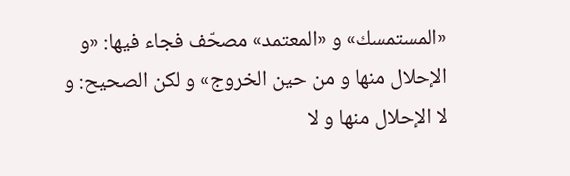«المستمسك» و «المعتمد» مصحّف فجاء فيها: «و الإحلال منها و من حين الخروج» و لكن الصحيح: و لا الإحلال منها و لا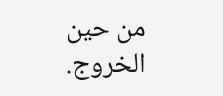من حين الخروج.